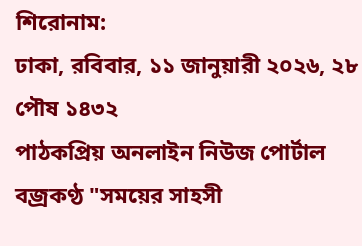শিরোনাম:
ঢাকা, রবিবার, ১১ জানুয়ারী ২০২৬, ২৮ পৌষ ১৪৩২
পাঠকপ্রিয় অনলাইন নিউজ পোর্টাল বজ্রকণ্ঠ "সময়ের সাহসী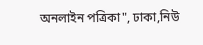অনলাইন পত্রিকা", ঢাকা,নিউ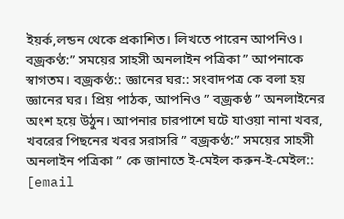ইয়র্ক,লন্ডন থেকে প্রকাশিত। লিখতে পারেন আপনিও। বজ্রকণ্ঠ:” সময়ের সাহসী অনলাইন পত্রিকা ” আপনাকে স্বাগতম। বজ্রকণ্ঠ:: জ্ঞানের ঘর:: সংবাদপত্র কে বলা হয় জ্ঞানের ঘর। প্রিয় পাঠক, আপনিও ” বজ্রকণ্ঠ ” অনলাইনের অংশ হয়ে উঠুন। আপনার চারপাশে ঘটে যাওয়া নানা খবর, খবরের পিছনের খবর সরাসরি ” বজ্রকণ্ঠ:” সময়ের সাহসী অনলাইন পত্রিকা ” কে জানাতে ই-মেইল করুন-ই-মেইল:: [email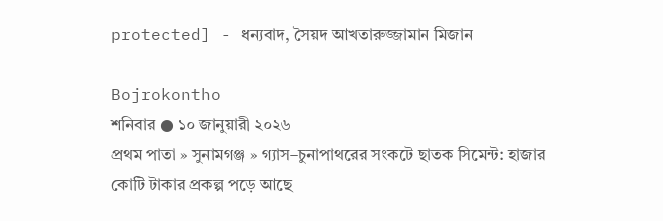protected] - ধন্যবাদ, সৈয়দ আখতারুজ্জামান মিজান

Bojrokontho
শনিবার ● ১০ জানুয়ারী ২০২৬
প্রথম পাতা » সুনামগঞ্জ » গ্যাস–চুনাপাথরের সংকটে ছাতক সিমেন্ট: হাজার কোটি টাকার প্রকল্প পড়ে আছে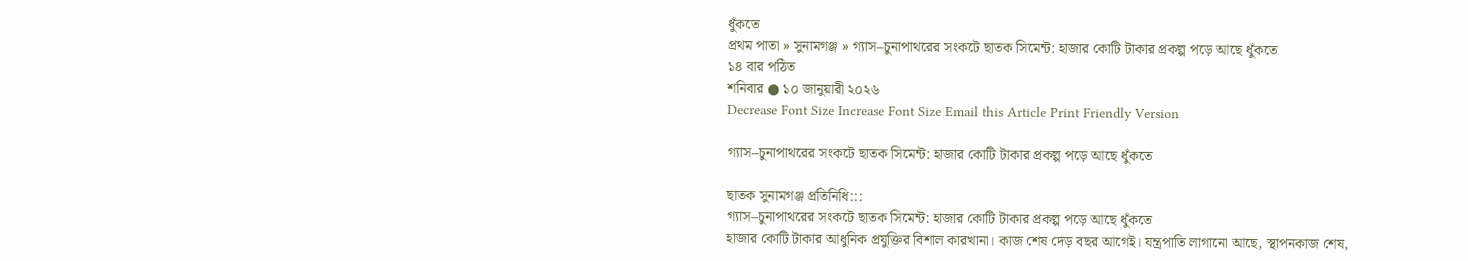ধুঁকতে
প্রথম পাতা » সুনামগঞ্জ » গ্যাস–চুনাপাথরের সংকটে ছাতক সিমেন্ট: হাজার কোটি টাকার প্রকল্প পড়ে আছে ধুঁকতে
১৪ বার পঠিত
শনিবার ● ১০ জানুয়ারী ২০২৬
Decrease Font Size Increase Font Size Email this Article Print Friendly Version

গ্যাস–চুনাপাথরের সংকটে ছাতক সিমেন্ট: হাজার কোটি টাকার প্রকল্প পড়ে আছে ধুঁকতে

ছাতক সুনামগঞ্জ প্রতি‌নি‌ধি:::
গ্যাস–চুনাপাথরের সংকটে ছাতক সিমেন্ট: হাজার কোটি টাকার প্রকল্প পড়ে আছে ধুঁকতে
হাজার কোটি টাকার আধুনিক প্রযুক্তির বিশাল কারখানা। কাজ শেষ দেড় বছর আগেই। যন্ত্রপাতি লাগানো আছে, স্থাপনকাজ শেষ,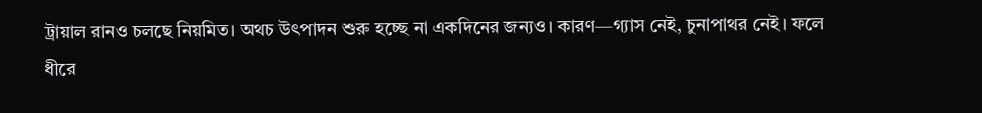ট্রায়াল রানও চলছে নিয়মিত। অথচ উৎপাদন শুরু হচ্ছে না একদিনের জন্যও। কারণ—গ্যাস নেই, চুনাপাথর নেই। ফলে ধীরে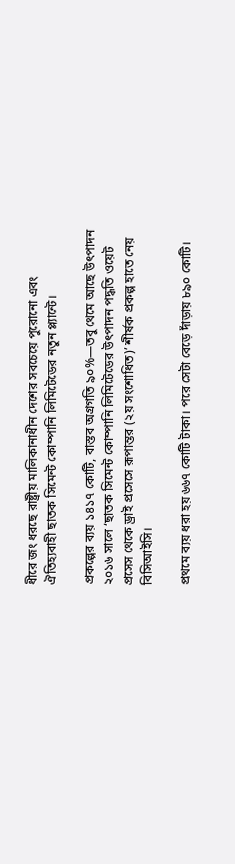ধীরে জং ধরছে রাষ্ট্রীয় মালিকানাধীন দেশের সবচেয়ে পুরোনো এবং ঐতিহ্যবাহী ছাতক সিমেন্ট কোম্পানি লিমিটেডের নতুন প্ল্যান্টে।

প্রকল্পের ব্যয় ১৪১৭ কোটি, বাস্তব অগ্রগতি ৯০%—তবু থেমে আছে উৎপাদন ২০১৬ সালে ‘ছাতক সিমেন্ট কোম্পানি লিমিটেডের উৎপাদন পদ্ধতি ওয়েট প্রসেস থেকে ড্রাই প্রসেসে রূপান্তর (২য় সংশোধিত)’ শীর্ষক প্রকল্প হাতে নেয় বিসিআইসি।

প্রথমে ব্যয় ধরা হয় ৬৬৭ কোটি টাকা। পরে সেটা বেড়ে দাঁড়ায় ৮৯০ কোটি।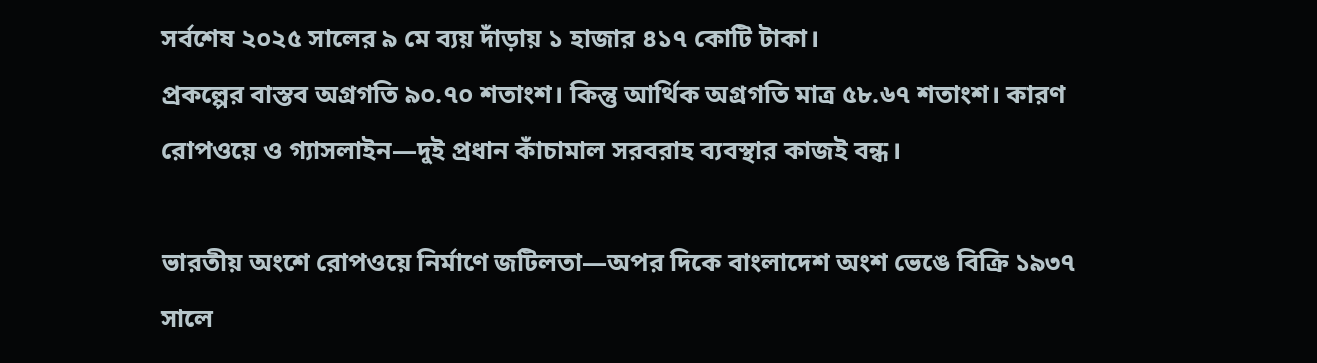সর্বশেষ ২০২৫ সালের ৯ মে ব্যয় দাঁড়ায় ১ হাজার ৪১৭ কোটি টাকা।
প্রকল্পের বাস্তব অগ্রগতি ৯০.৭০ শতাংশ। কিন্তু আর্থিক অগ্রগতি মাত্র ৫৮.৬৭ শতাংশ। কারণ রোপওয়ে ও গ্যাসলাইন—দুই প্রধান কাঁচামাল সরবরাহ ব্যবস্থার কাজই বন্ধ।

ভারতীয় অংশে রোপওয়ে নির্মাণে জটিলতা—অপর দিকে বাংলাদেশ অংশ ভেঙে বিক্রি ১৯৩৭ সালে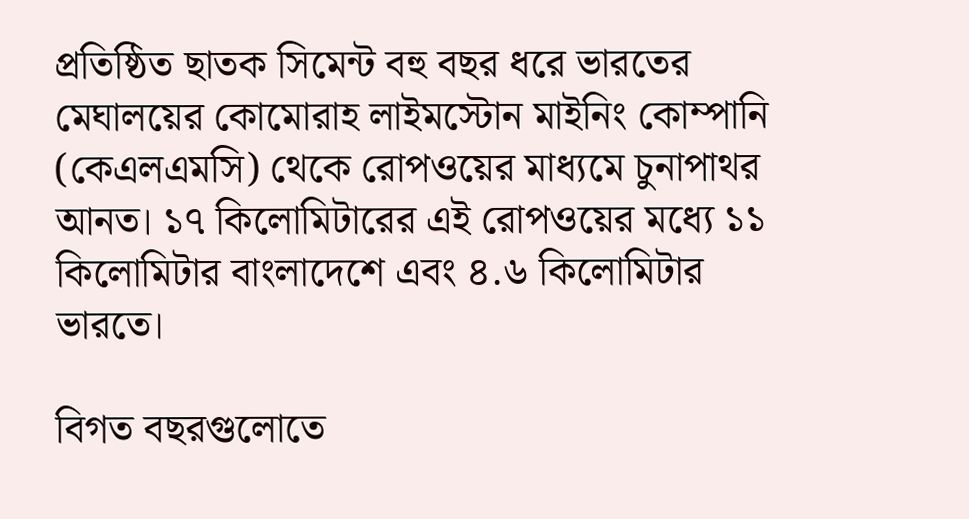প্রতিষ্ঠিত ছাতক সিমেন্ট বহু বছর ধরে ভারতের মেঘালয়ের কোমোরাহ লাইমস্টোন মাইনিং কোম্পানি (কেএলএমসি) থেকে রোপওয়ের মাধ্যমে চুনাপাথর আনত। ১৭ কিলোমিটারের এই রোপওয়ের মধ্যে ১১ কিলোমিটার বাংলাদেশে এবং ৪.৬ কিলোমিটার ভারতে।

বিগত বছরগুলোতে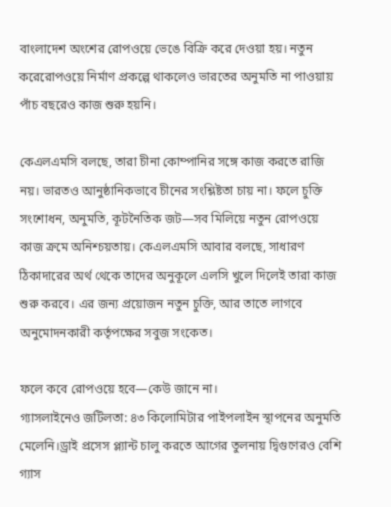বাংলাদেশ অংশের রোপওয়ে ভেঙে বিক্রি করে দেওয়া হয়। নতুন করেরোপওয়ে নির্মাণ প্রকল্পে থাকলেও ভারতের অনুমতি না পাওয়ায় পাঁচ বছরেও কাজ শুরু হয়নি।

কেএলএমসি বলছে, তারা চীনা কোম্পানির সঙ্গে কাজ করতে রাজি নয়। ভারতও আনুষ্ঠানিকভাবে চীনের সংশ্লিষ্টতা চায় না। ফলে চুক্তি সংশোধন, অনুমতি, কূটনৈতিক জট—সব মিলিয়ে নতুন রোপওয়ে কাজ ক্রমে অনিশ্চয়তায়। কেএলএমসি আবার বলছে, সাধারণ ঠিকাদারের অর্থ থেকে তাদের অনুকূলে এলসি খুলে দিলেই তারা কাজ শুরু করবে। এর জন্য প্রয়োজন নতুন চুক্তি, আর তাতে লাগবে অনুমোদনকারী কর্তৃপক্ষের সবুজ সংকেত।

ফলে কবে রোপওয়ে হবে—কেউ জানে না।
গ্যাসলাইনেও জটিলতা: ৪৩ কিলোমিটার পাইপলাইন স্থাপনের অনুমতি মেলেনি।ড্রাই প্রসেস প্ল্যান্ট চালু করতে আগের তুলনায় দ্বিগুণেরও বেশি গ্যাস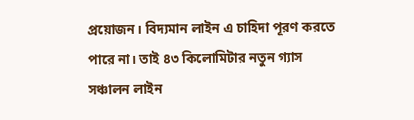প্রয়োজন। বিদ্যমান লাইন এ চাহিদা পূরণ করতে পারে না। তাই ৪৩ কিলোমিটার নতুন গ্যাস সঞ্চালন লাইন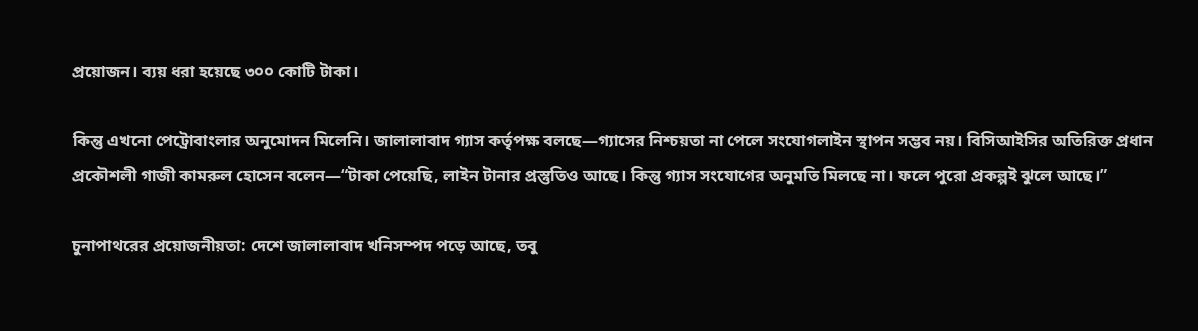প্রয়োজন। ব্যয় ধরা হয়েছে ৩০০ কোটি টাকা।

কিন্তু এখনো পেট্রোবাংলার অনুমোদন মিলেনি। জালালাবাদ গ্যাস কর্তৃপক্ষ বলছে—গ্যাসের নিশ্চয়তা না পেলে সংযোগলাইন স্থাপন সম্ভব নয়। বিসিআইসির অতিরিক্ত প্রধান প্রকৌশলী গাজী কামরুল হোসেন বলেন—“টাকা পেয়েছি, লাইন টানার প্রস্তুতিও আছে। কিন্তু গ্যাস সংযোগের অনুমতি মিলছে না। ফলে পুরো প্রকল্পই ঝুলে আছে।”

চুনাপাথরের প্রয়োজনীয়তা: দেশে জালালাবাদ খনিসম্পদ পড়ে আছে, তবু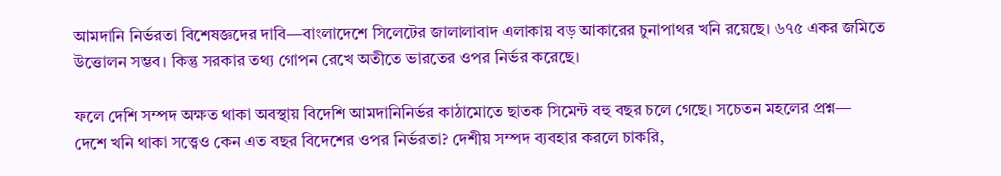আমদানি নির্ভরতা বিশেষজ্ঞদের দাবি—বাংলাদেশে সিলেটের জালালাবাদ এলাকায় বড় আকারের চুনাপাথর খনি রয়েছে। ৬৭৫ একর জমিতে উত্তোলন সম্ভব। কিন্তু সরকার তথ্য গোপন রেখে অতীতে ভারতের ওপর নির্ভর করেছে।

ফলে দেশি সম্পদ অক্ষত থাকা অবস্থায় বিদেশি আমদানিনির্ভর কাঠামোতে ছাতক সিমেন্ট বহু বছর চলে গেছে। সচেতন মহলের প্রশ্ন—
দেশে খনি থাকা সত্ত্বেও কেন এত বছর বিদেশের ওপর নির্ভরতা? দেশীয় সম্পদ ব্যবহার করলে চাকরি,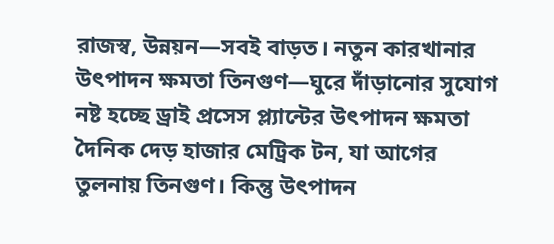রাজস্ব, উন্নয়ন—সবই বাড়ত। নতুন কারখানার উৎপাদন ক্ষমতা তিনগুণ—ঘুরে দাঁড়ানোর সুযোগ নষ্ট হচ্ছে ড্রাই প্রসেস প্ল্যান্টের উৎপাদন ক্ষমতা দৈনিক দেড় হাজার মেট্রিক টন, যা আগের তুলনায় তিনগুণ। কিন্তু উৎপাদন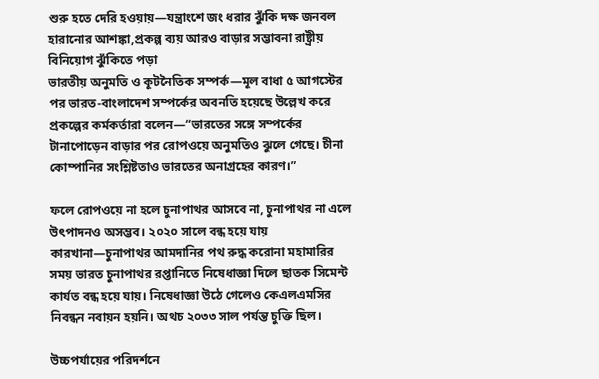শুরু হতে দেরি হওয়ায়—যন্ত্রাংশে জং ধরার ঝুঁকি দক্ষ জনবল হারানোর আশঙ্কা,প্রকল্প ব্যয় আরও বাড়ার সম্ভাবনা রাষ্ট্রীয় বিনিয়োগ ঝুঁকিতে পড়া
ভারতীয় অনুমতি ও কূটনৈতিক সম্পর্ক—মূল বাধা ৫ আগস্টের পর ভারত-বাংলাদেশ সম্পর্কের অবনতি হয়েছে উল্লেখ করে প্রকল্পের কর্মকর্তারা বলেন—“ভারতের সঙ্গে সম্পর্কের টানাপোড়েন বাড়ার পর রোপওয়ে অনুমতিও ঝুলে গেছে। চীনা কোম্পানির সংশ্লিষ্টতাও ভারতের অনাগ্রহের কারণ।”

ফলে রোপওয়ে না হলে চুনাপাথর আসবে না, চুনাপাথর না এলে উৎপাদনও অসম্ভব। ২০২০ সালে বন্ধ হয়ে যায় কারখানা—চুনাপাথর আমদানির পথ রুদ্ধ করোনা মহামারির সময় ভারত চুনাপাথর রপ্তানিতে নিষেধাজ্ঞা দিলে ছাতক সিমেন্ট কার্যত বন্ধ হয়ে যায়। নিষেধাজ্ঞা উঠে গেলেও কেএলএমসির নিবন্ধন নবায়ন হয়নি। অথচ ২০৩৩ সাল পর্যন্ত চুক্তি ছিল।

উচ্চপর্যায়ের পরিদর্শনে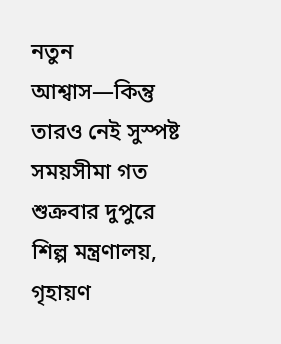নতুন আশ্বাস—কিন্তু তারও নেই সুস্পষ্ট সময়সীমা গত শুক্রবার দুপু‌রে শিল্প মন্ত্রণালয়, গৃহায়ণ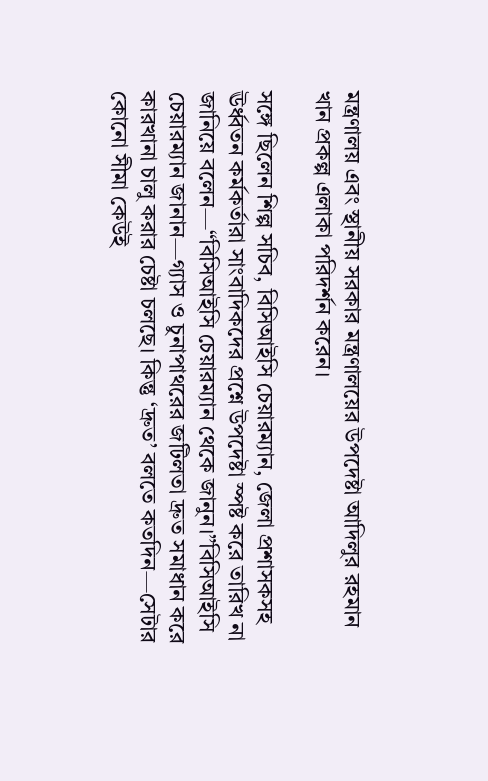মন্ত্রণালয় এবং স্থানীয় সরকার মন্ত্রণালয়ের উপদেষ্টা আদিলুর রহমান খান প্রকল্প এলাকা পরিদর্শন করেন।

সঙ্গে ছিলেন শিল্প সচিব, বিসিআইসি চেয়ারম্যান, জেলা প্রশাসকসহ ঊর্ধ্বতন কর্মকর্তারা সাংবাদিকদের প্রশ্নে উপদেষ্টা স্পষ্ট করে তারিখ না জানিয়ে বলেন—“বিসিআইসি চেয়ারম্যান থেকে জানুন।”বিসিআইসি চেয়ারম্যান জানান—গ্যাস ও চুনাপাথরের জটিলতা দ্রুত সমাধান করে কারখানা চালু করার চেষ্টা চলছে। কিন্তু ‘দ্রুত’ বলতে কতদিন—সেটার কোনো সীমা কেউই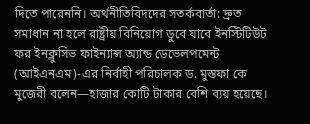দিতে পারেননি। অর্থনীতিবিদদের সতর্কবার্তা: দ্রুত সমাধান না হলে রাষ্ট্রীয় বিনিয়োগ ডুবে যাবে ইনস্টিটিউট ফর ইনক্লুসিভ ফাইন্যান্স অ্যান্ড ডেভেলপমেন্ট (আইএনএম)-এর নির্বাহী পরিচালক ড. মুস্তফা কে মুজেরী বলেন—হাজার কোটি টাকার বেশি ব্যয় হয়েছে।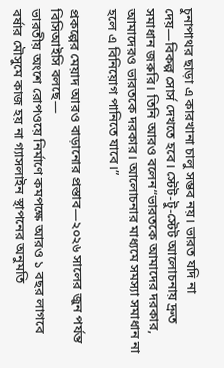চুনাপাথর ছাড়া এ কারখানা চালু সম্ভব নয়। ভারত যদি না দেয়—বিকল্প সোর্স দেখতে হবে। স্টেট-টু-স্টেট আলোচনায় দ্রুত সমাধান জরুরি। তিনি আরও বলেন“ভারতকে আমাদের দরকার, আমাদেরও ভারতকে দরকার। আলোচনার মাধ্যমে সমস্যা সমাধান না হলে এ বিনিয়োগ পানিতে যাবে।”

প্রকল্পের মেয়াদ আরও বাড়ানোর প্রস্তাব—২০২৬ সালের জুন পর্যন্ত বিসিআইসি বলছে—
ভারতীয় অংশে রোপওয়ে নির্মাণে কমপক্ষে আরও ১ বছর লাগবে বর্ষার মৌসুমে কাজ হয় না গ্যাসলাইন স্থাপনের অনুমতি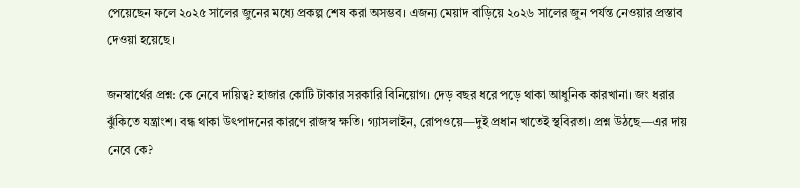পে‌য়ে‌ছেন ফলে ২০২৫ সালের জুনের মধ্যে প্রকল্প শেষ করা অসম্ভব। এজন্য মেয়াদ বাড়িয়ে ২০২৬ সালের জুন পর্যন্ত নেওয়ার প্রস্তাব দেওয়া হয়েছে।

জনস্বার্থের প্রশ্ন: কে নেবে দায়িত্ব? হাজার কোটি টাকার সরকারি বিনিয়োগ। দেড় বছর ধরে পড়ে থাকা আধুনিক কারখানা। জং ধরার ঝুঁকিতে যন্ত্রাংশ। বন্ধ থাকা উৎপাদনের কারণে রাজস্ব ক্ষতি। গ্যাসলাইন, রোপওয়ে—দুই প্রধান খাতেই স্থবিরতা। প্রশ্ন উঠছে—এর দায় নেবে কে?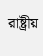রাষ্ট্রীয়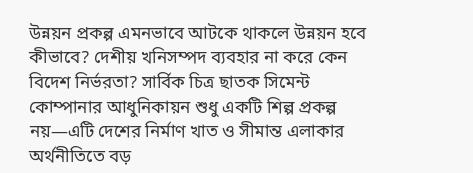উন্নয়ন প্রকল্প এমনভাবে আটকে থাকলে উন্নয়ন হবে কীভাবে? দেশীয় খনিসম্পদ ব্যবহার না করে কেন বিদেশ নির্ভরতা? সার্বিক চিত্র ছাতক সিমেন্ট কোম্পানার আধুনিকায়ন শুধু একটি শিল্প প্রকল্প নয়—এটি দেশের নির্মাণ খাত ও সীমান্ত এলাকার অর্থনীতিতে বড়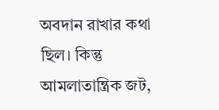অবদান রাখার কথা ছিল। কিন্তু আমলাতান্ত্রিক জট,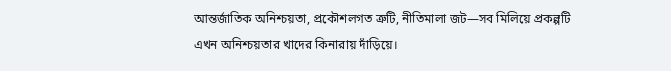আন্তর্জাতিক অনিশ্চয়তা, প্রকৌশলগত ত্রুটি, নীতিমালা জট—সব মিলিয়ে প্রকল্পটি এখন অনিশ্চয়তার খাদের কিনারায় দাঁড়িয়ে।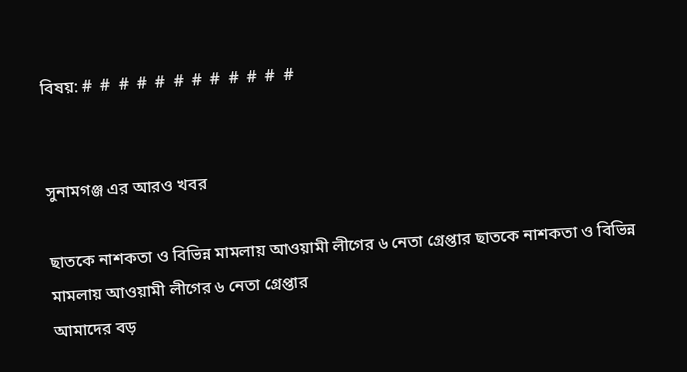বিষয়: #  #  #  #  #  #  #  #  #  #  #  #


সুনামগঞ্জ এর আরও খবর

ছাতকে নাশকতা ও বি‌ভিন্ন মামলায় আওয়ামী লীগের ৬ নেতা গ্রেপ্তার ছাতকে নাশকতা ও বি‌ভিন্ন মামলায় আওয়ামী লীগের ৬ নেতা গ্রেপ্তার
আমাদের বড়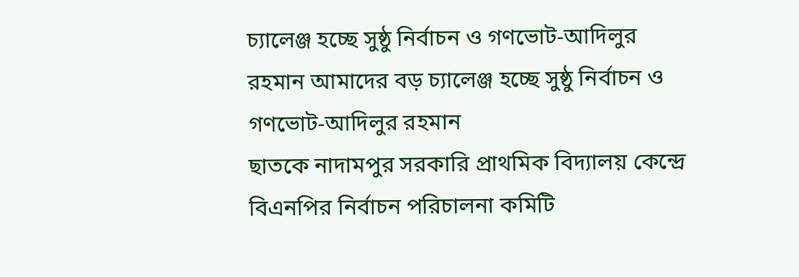চ্যালেঞ্জ হচ্ছে সুষ্ঠু নির্বাচন ও গণভোট-আদিলুর রহমান আমাদের বড় চ্যালেঞ্জ হচ্ছে সুষ্ঠু নির্বাচন ও গণভোট-আদিলুর রহমান
ছাতকে নাদামপুর সরকারি প্রাথমিক বিদ্যালয় কেন্দ্রে বিএনপির নির্বাচন পরিচালনা কমিটি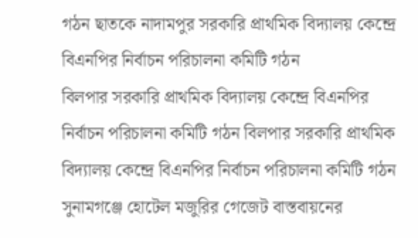গঠন ছাতকে নাদামপুর সরকারি প্রাথমিক বিদ্যালয় কেন্দ্রে বিএনপির নির্বাচন পরিচালনা কমিটি গঠন
বিলপার সরকারি প্রাথমিক বিদ্যালয় কেন্দ্রে বিএনপির নির্বাচন পরিচালনা কমিটি গঠন বিলপার সরকারি প্রাথমিক বিদ্যালয় কেন্দ্রে বিএনপির নির্বাচন পরিচালনা কমিটি গঠন
সুনামগঞ্জে হোটেল মজুরির গেজেট বাস্তবায়নের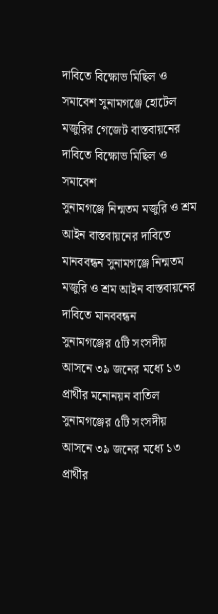দাবিতে বিক্ষোভ মিছিল ও সমাবেশ সুনামগঞ্জে হোটেল মজুরির গেজেট বাস্তবায়নের দাবিতে বিক্ষোভ মিছিল ও সমাবেশ
সুনামগঞ্জে নিন্মতম মজুরি ও শ্রম আইন বাস্তবায়নের দাবিতে মানববন্ধন সুনামগঞ্জে নিন্মতম মজুরি ও শ্রম আইন বাস্তবায়নের দাবিতে মানববন্ধন
সুনামগঞ্জের ৫টি সংসদীয় আসনে ৩৯ জনের মধ্যে ১৩ প্রার্থীর মনোনয়ন বাতিল সুনামগঞ্জের ৫টি সংসদীয় আসনে ৩৯ জনের মধ্যে ১৩ প্রার্থীর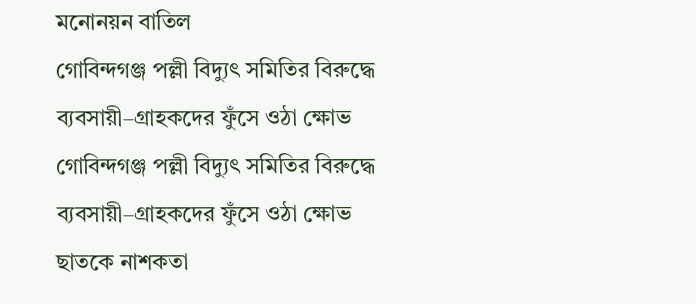মনোনয়ন বাতিল
গোবিন্দগঞ্জ পল্লী বিদ্যুৎ সমিতির বিরুদ্ধে ব্যবসায়ী–গ্রাহকদের ফুঁসে ওঠা ক্ষোভ গোবিন্দগঞ্জ পল্লী বিদ্যুৎ সমিতির বিরুদ্ধে ব্যবসায়ী–গ্রাহকদের ফুঁসে ওঠা ক্ষোভ
ছাতকে নাশকতা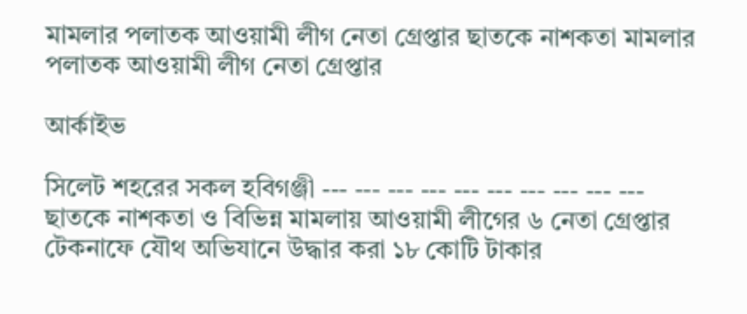মামলার পলাতক আওয়ামী লীগ নেতা গ্রেপ্তার ছাতকে নাশকতা মামলার পলাতক আওয়ামী লীগ নেতা গ্রেপ্তার

আর্কাইভ

সিলেট শহরের সকল হবিগঞ্জী --- --- --- --- --- --- --- --- --- ---
ছাতকে নাশকতা ও বি‌ভিন্ন মামলায় আওয়ামী লীগের ৬ নেতা গ্রেপ্তার
টেকনাফে যৌথ অভিযানে উদ্ধার করা ১৮ কোটি টাকার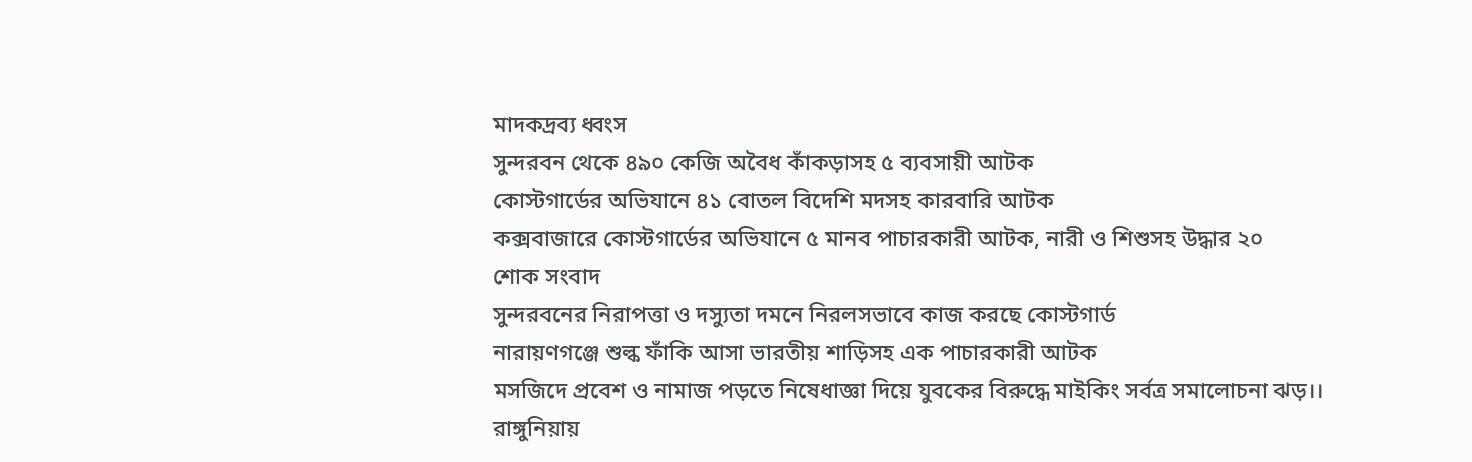মাদকদ্রব্য ধ্বংস
সুন্দরবন থেকে ৪৯০ কেজি অবৈধ কাঁকড়াসহ ৫ ব্যবসায়ী আটক
কোস্টগার্ডের অভিযানে ৪১ বোতল বিদেশি মদসহ কারবারি আটক
কক্সবাজারে কোস্টগার্ডের অভিযানে ৫ মানব পাচারকারী আটক, নারী ও শিশুসহ উদ্ধার ২০
শোক সংবাদ
সুন্দরবনের নিরাপত্তা ও দস্যুতা দমনে নিরলসভাবে কাজ করছে কোস্টগার্ড
নারায়ণগঞ্জে শুল্ক ফাঁকি আসা ভারতীয় শাড়িসহ এক পাচারকারী আটক
মসজিদে প্রবেশ ও নামাজ পড়তে নিষেধাজ্ঞা দিয়ে যুবকের বিরুদ্ধে মাইকিং সর্বত্র সমালোচনা ঝড়।।
রাঙ্গুনিয়ায়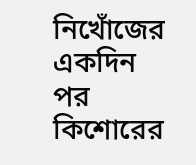নিখোঁজের একদিন পর কিশোরের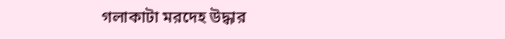গলাকাটা মরদেহ উদ্ধার